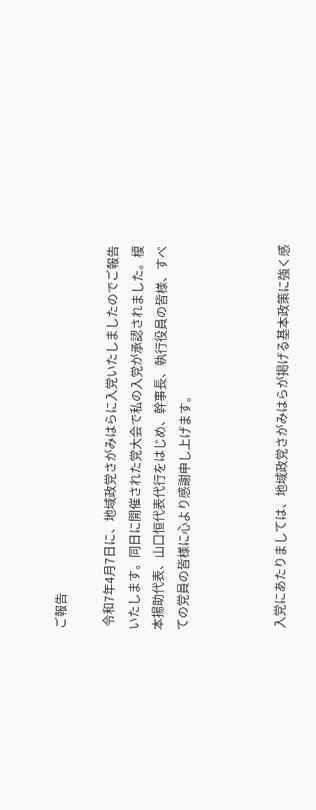ご報告

 令和7年4月7日に、地域政党さがみはらに入党いたしましたのでご報告いたします。同日に開催された党大会で私の入党が承認されました。榎本揚助代表、山口恒代表代行をはじめ、幹事長、執行役員の皆様、すべての党員の皆様に心より感謝申し上げます。



 入党にあたりましては、地域政党さがみはらが掲げる基本政策に強く感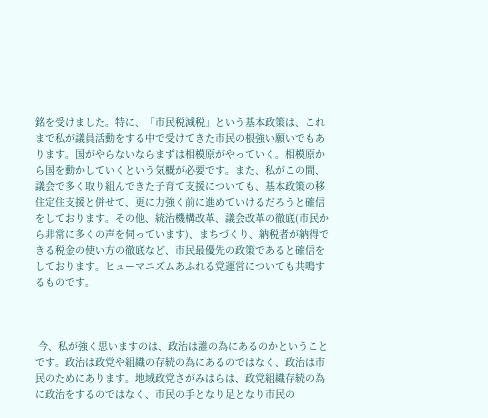銘を受けました。特に、「市民税減税」という基本政策は、これまで私が議員活動をする中で受けてきた市民の根強い願いでもあります。国がやらないならまずは相模原がやっていく。相模原から国を動かしていくという気概が必要です。また、私がこの間、議会で多く取り組んできた子育て支援についても、基本政策の移住定住支援と併せて、更に力強く前に進めていけるだろうと確信をしております。その他、統治機構改革、議会改革の徹底(市民から非常に多くの声を伺っています)、まちづくり、納税者が納得できる税金の使い方の徹底など、市民最優先の政策であると確信をしております。ヒューマニズムあふれる党運営についても共鳴するものです。



 今、私が強く思いますのは、政治は誰の為にあるのかということです。政治は政党や組織の存続の為にあるのではなく、政治は市民のためにあります。地域政党さがみはらは、政党組織存続の為に政治をするのではなく、市民の手となり足となり市民の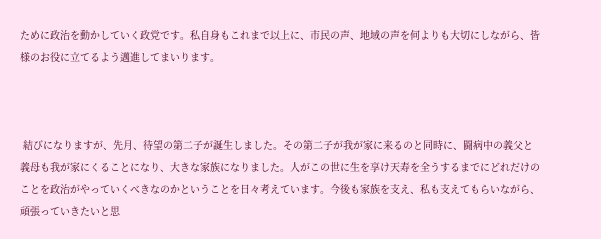ために政治を動かしていく政党です。私自身もこれまで以上に、市民の声、地域の声を何よりも大切にしながら、皆様のお役に立てるよう邁進してまいります。



 結びになりますが、先月、待望の第二子が誕生しました。その第二子が我が家に来るのと同時に、闘病中の義父と義母も我が家にくることになり、大きな家族になりました。人がこの世に生を享け天寿を全うするまでにどれだけのことを政治がやっていくべきなのかということを日々考えています。今後も家族を支え、私も支えてもらいながら、頑張っていきたいと思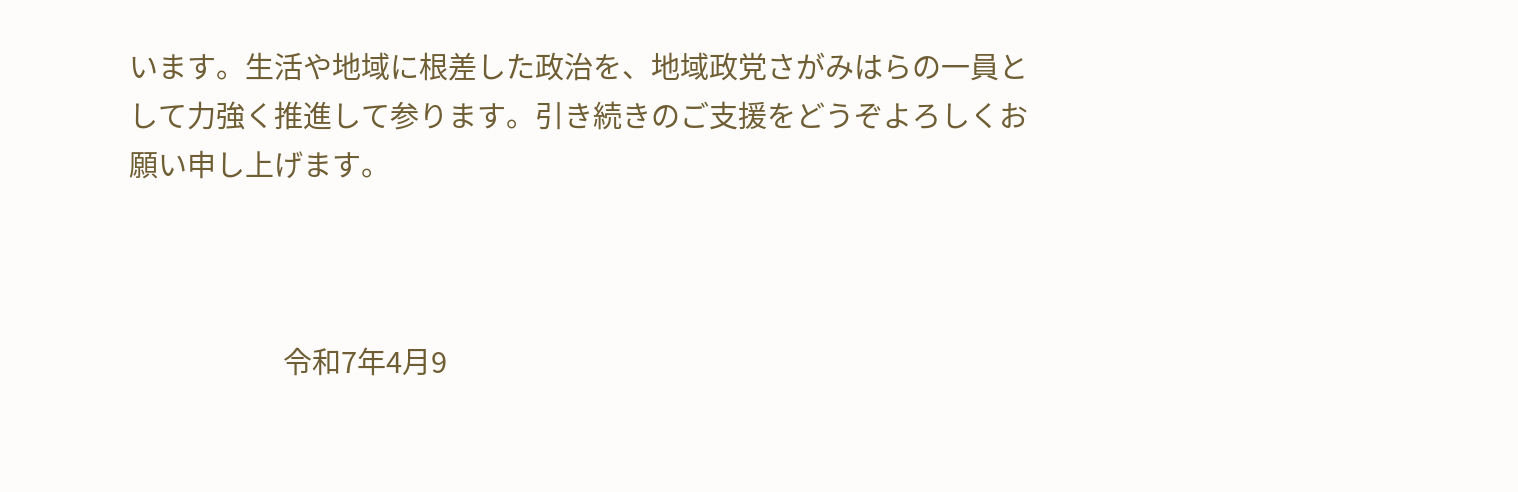います。生活や地域に根差した政治を、地域政党さがみはらの一員として力強く推進して参ります。引き続きのご支援をどうぞよろしくお願い申し上げます。



                      令和7年4月9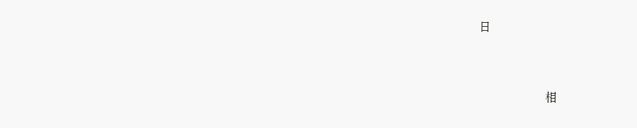日



                      相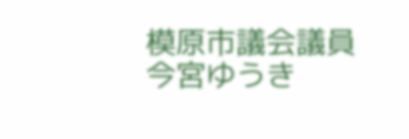模原市議会議員 今宮ゆうき